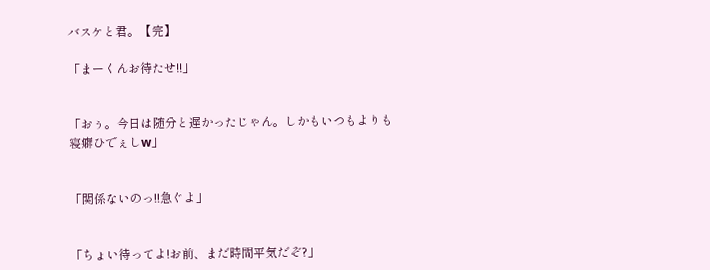バスケと君。【完】

「まーくんお待たせ!!」


「おぅ。今日は随分と遅かったじゃん。しかもいつもよりも寝癖ひでぇしw」


「関係ないのっ!!急ぐよ」


「ちょい待ってよ!お前、まだ時間平気だぞ?」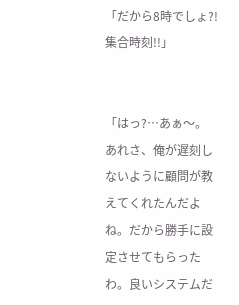「だから8時でしょ?!集合時刻!!」


「はっ?…あぁ〜。あれさ、俺が遅刻しないように顧問が教えてくれたんだよね。だから勝手に設定させてもらったわ。良いシステムだ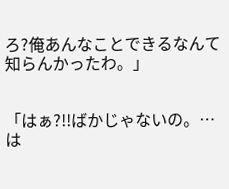ろ?俺あんなことできるなんて知らんかったわ。」


「はぁ?!!ばかじゃないの。…は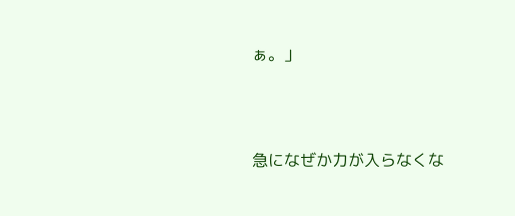ぁ。」




急になぜか力が入らなくな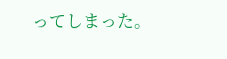ってしまった。